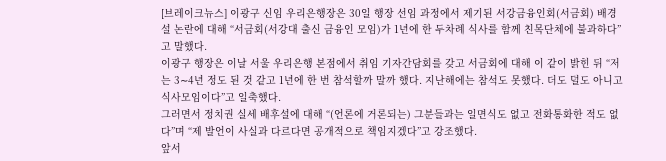[브레이크뉴스] 이광구 신임 우리은행장은 30일 행장 선임 과정에서 제기된 서강금융인회(서금회) 배경설 논란에 대해 “서금회(서강대 출신 금융인 모임)가 1년에 한 두차례 식사를 함께 친목단체에 불과하다”고 말했다.
이광구 행장은 이날 서울 우리은행 본점에서 취임 기자간담회를 갖고 서금회에 대해 이 같이 밝힌 뒤 “저는 3∼4년 정도 된 것 같고 1년에 한 번 참석할까 말까 했다. 지난해에는 참석도 못했다. 더도 덜도 아니고 식사모임이다”고 일축했다.
그러면서 정치권 실세 배후설에 대해 “(언론에 거론되는) 그분들과는 일면식도 없고 전화통화한 적도 없다”며 “제 발언이 사실과 다르다면 공개적으로 책임지겠다”고 강조했다.
앞서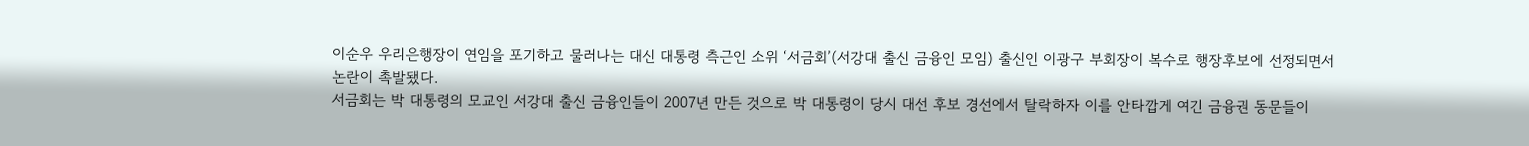이순우 우리은행장이 연임을 포기하고 물러나는 대신 대통령 측근인 소위 ‘서금회’(서강대 출신 금융인 모임) 출신인 이광구 부회장이 복수로 행장후보에 선정되면서 논란이 촉발됐다.
서금회는 박 대통령의 모교인 서강대 출신 금융인들이 2007년 만든 것으로 박 대통령이 당시 대선 후보 경선에서 탈락하자 이를 안타깝게 여긴 금융권 동문들이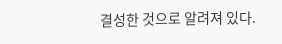결성한 것으로 알려져 있다.